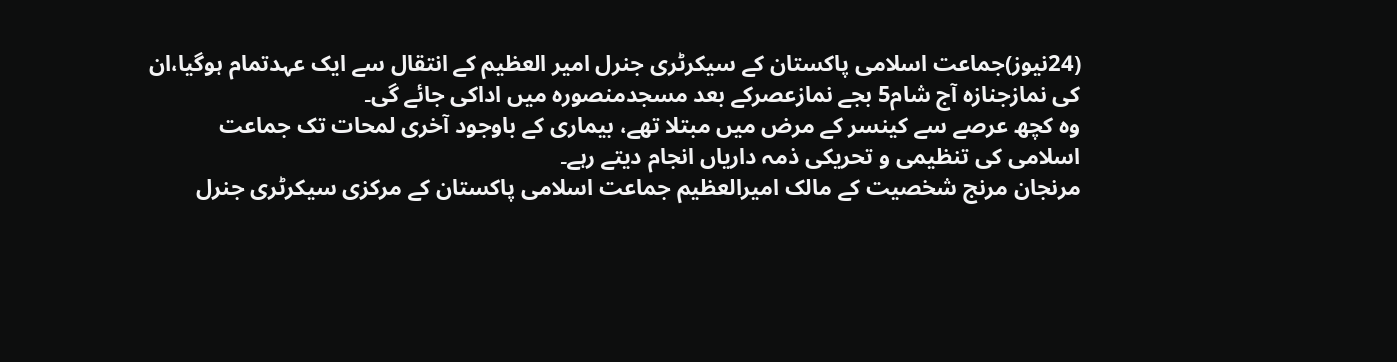(24نیوز)جماعت اسلامی پاکستان کے سیکرٹری جنرل امیر العظیم کے انتقال سے ایک عہدتمام ہوگیا،ان کی نمازجنازہ آج شام5 بجے نمازعصرکے بعد مسجدمنصورہ میں اداکی جائے گی۔
وہ کچھ عرصے سے کینسر کے مرض میں مبتلا تھے، بیماری کے باوجود آخری لمحات تک جماعت اسلامی کی تنظیمی و تحریکی ذمہ داریاں انجام دیتے رہے۔
مرنجان مرنج شخصیت کے مالک امیرالعظیم جماعت اسلامی پاکستان کے مرکزی سیکرٹری جنرل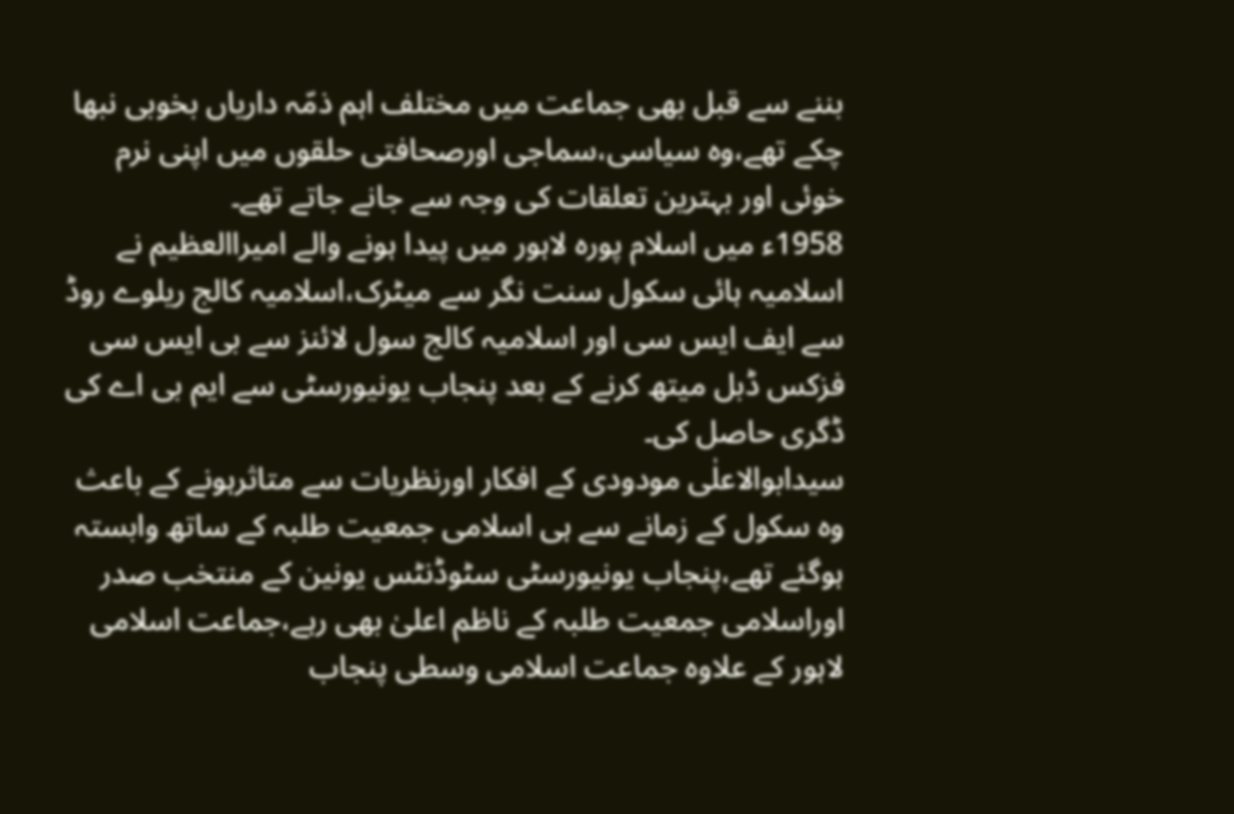بننے سے قبل بھی جماعت میں مختلف اہم ذمّہ داریاں بخوبی نبھا چکے تھے،وہ سیاسی،سماجی اورصحافتی حلقوں میں اپنی نرم خوئی اور بہترین تعلقات کی وجہ سے جانے جاتے تھے۔
1958ء میں اسلام پورہ لاہور میں پیدا ہونے والے امیراالعظیم نے اسلامیہ ہائی سکول سنت نگر سے میٹرک،اسلامیہ کالج ریلوے روڈ سے ایف ایس سی اور اسلامیہ کالج سول لائنز سے بی ایس سی فزکس ڈبل میتھ کرنے کے بعد پنجاب یونیورسٹی سے ایم بی اے کی ڈگری حاصل کی۔
سیدابوالاعلٰی مودودی کے افکار اورنظریات سے متاثرہونے کے باعث وہ سکول کے زمانے سے ہی اسلامی جمعیت طلبہ کے ساتھ وابستہ ہوگئے تھے،پنجاب یونیورسٹی سٹوڈنٹس یونین کے منتخب صدر اوراسلامی جمعیت طلبہ کے ناظم اعلیٰ بھی رہے،جماعت اسلامی لاہور کے علاوہ جماعت اسلامی وسطی پنجاب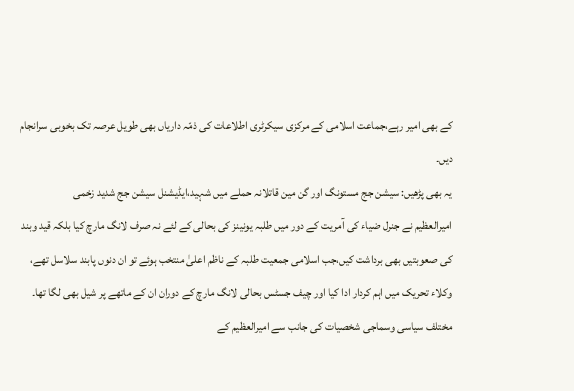کے بھی امیر رہے،جماعت اسلامی کے مرکزی سیکرٹری اطلاعات کی ذمّہ داریاں بھی طویل عرصہ تک بخوبی سرانجام دیں۔
یہ بھی پڑھیں: سیشن جج مستونگ اور گن مین قاتلانہ حملے میں شہید،ایڈیشنل سیشن جج شدید زخمی
امیرالعظیم نے جنرل ضیاء کی آمریت کے دور میں طلبہ یونینز کی بحالی کے لئے نہ صرف لانگ مارچ کیا بلکہ قید وبند کی صعوبتیں بھی برداشت کیں،جب اسلامی جمعیت طلبہ کے ناظم اعلیٰ منتخب ہوئے تو ان دنوں پابند سلاسل تھے، وکلاء تحریک میں اہم کردار ادا کیا اور چیف جسٹس بحالی لانگ مارچ کے دوران ان کے ماتھے پر شیل بھی لگا تھا۔
مختلف سیاسی وسماجی شخصیات کی جانب سے امیرالعظیم کے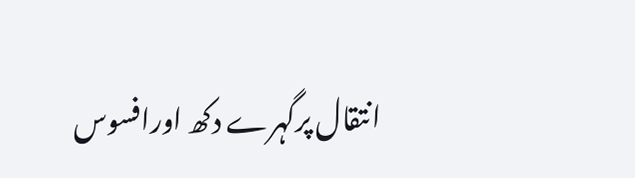انتقال پرگہرے دکھ اورافسوس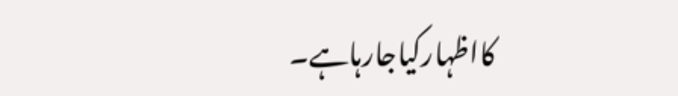کااظہارکیاجارہاہے۔